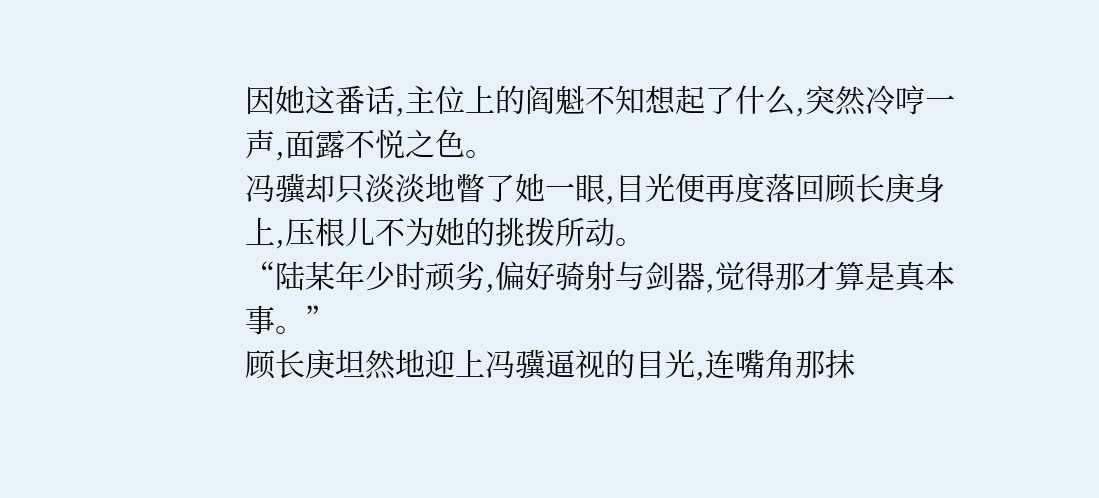因她这番话,主位上的阎魁不知想起了什么,突然冷哼一声,面露不悦之色。
冯骥却只淡淡地瞥了她一眼,目光便再度落回顾长庚身上,压根儿不为她的挑拨所动。
“陆某年少时顽劣,偏好骑射与剑器,觉得那才算是真本事。”
顾长庚坦然地迎上冯骥逼视的目光,连嘴角那抹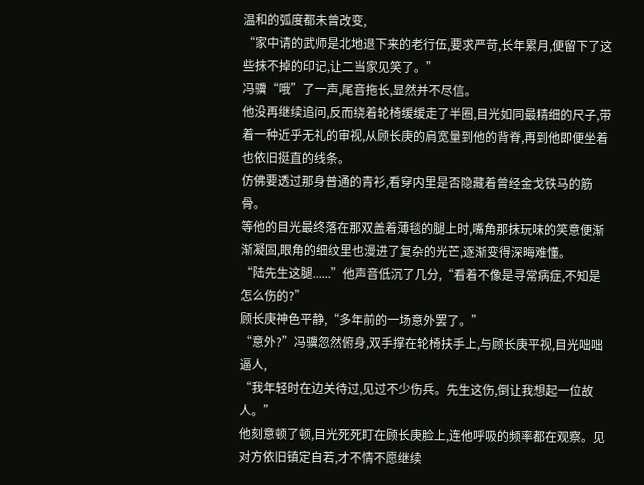温和的弧度都未曾改变,
“家中请的武师是北地退下来的老行伍,要求严苛,长年累月,便留下了这些抹不掉的印记,让二当家见笑了。”
冯骥“哦”了一声,尾音拖长,显然并不尽信。
他没再继续追问,反而绕着轮椅缓缓走了半圈,目光如同最精细的尺子,带着一种近乎无礼的审视,从顾长庚的肩宽量到他的背脊,再到他即便坐着也依旧挺直的线条。
仿佛要透过那身普通的青衫,看穿内里是否隐藏着曾经金戈铁马的筋骨。
等他的目光最终落在那双盖着薄毯的腿上时,嘴角那抹玩味的笑意便渐渐凝固,眼角的细纹里也漫进了复杂的光芒,逐渐变得深晦难懂。
“陆先生这腿......”他声音低沉了几分,“看着不像是寻常病症,不知是怎么伤的?”
顾长庚神色平静,“多年前的一场意外罢了。”
“意外?”冯骥忽然俯身,双手撑在轮椅扶手上,与顾长庚平视,目光咄咄逼人,
“我年轻时在边关待过,见过不少伤兵。先生这伤,倒让我想起一位故人。”
他刻意顿了顿,目光死死盯在顾长庚脸上,连他呼吸的频率都在观察。见对方依旧镇定自若,才不情不愿继续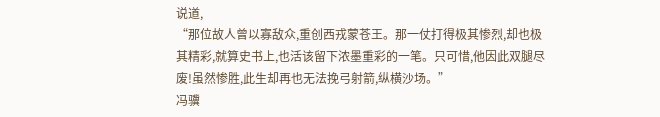说道,
“那位故人曾以寡敌众,重创西戎蒙苍王。那一仗打得极其惨烈,却也极其精彩,就算史书上,也活该留下浓墨重彩的一笔。只可惜,他因此双腿尽废!虽然惨胜,此生却再也无法挽弓射箭,纵横沙场。”
冯骥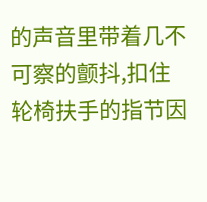的声音里带着几不可察的颤抖,扣住轮椅扶手的指节因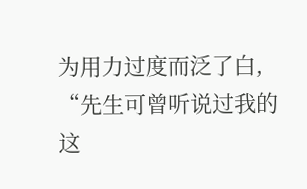为用力过度而泛了白,
“先生可曾听说过我的这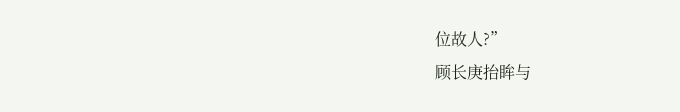位故人?”
顾长庚抬眸与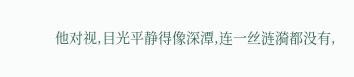他对视,目光平静得像深潭,连一丝涟漪都没有,